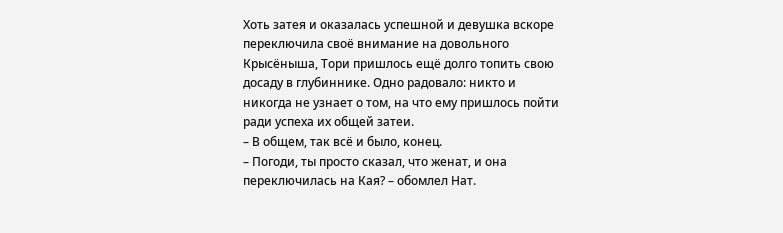Хоть затея и оказалась успешной и девушка вскоре переключила своё внимание на довольного Крысёныша, Тори пришлось ещё долго топить свою досаду в глубиннике. Одно радовало: никто и никогда не узнает о том, на что ему пришлось пойти ради успеха их общей затеи.
– В общем, так всё и было, конец.
– Погоди, ты просто сказал, что женат, и она переключилась на Кая? – обомлел Нат.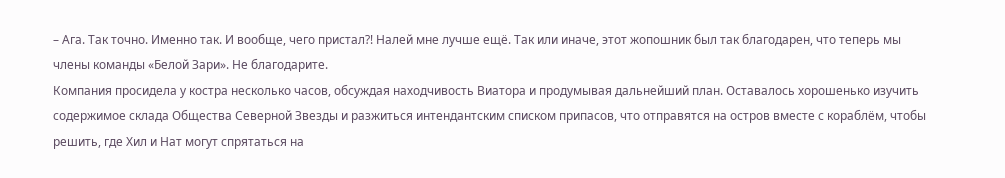– Ага. Так точно. Именно так. И вообще, чего пристал?! Налей мне лучше ещё. Так или иначе, этот жопошник был так благодарен, что теперь мы члены команды «Белой Зари». Не благодарите.
Компания просидела у костра несколько часов, обсуждая находчивость Виатора и продумывая дальнейший план. Оставалось хорошенько изучить содержимое склада Общества Северной Звезды и разжиться интендантским списком припасов, что отправятся на остров вместе с кораблём, чтобы решить, где Хил и Нат могут спрятаться на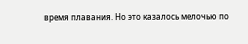время плавания. Но это казалось мелочью по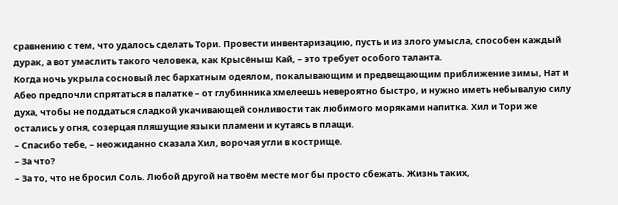сравнению с тем, что удалось сделать Тори. Провести инвентаризацию, пусть и из злого умысла, способен каждый дурак, а вот умаслить такого человека, как Крысёныш Кай, – это требует особого таланта.
Когда ночь укрыла сосновый лес бархатным одеялом, покалывающим и предвещающим приближение зимы, Нат и Абео предпочли спрятаться в палатке – от глубинника хмелеешь невероятно быстро, и нужно иметь небывалую силу духа, чтобы не поддаться сладкой укачивающей сонливости так любимого моряками напитка. Хил и Тори же остались у огня, созерцая пляшущие языки пламени и кутаясь в плащи.
– Спасибо тебе, – неожиданно сказала Хил, ворочая угли в кострище.
– За что?
– За то, что не бросил Соль. Любой другой на твоём месте мог бы просто сбежать. Жизнь таких,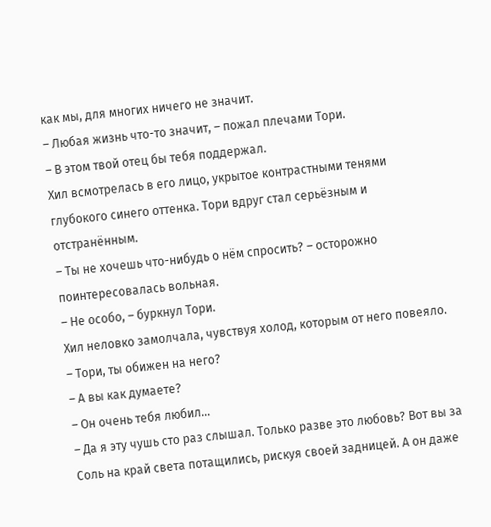как мы, для многих ничего не значит.
– Любая жизнь что-то значит, – пожал плечами Тори.
– В этом твой отец бы тебя поддержал.
Хил всмотрелась в его лицо, укрытое контрастными тенями глубокого синего оттенка. Тори вдруг стал серьёзным и отстранённым.
– Ты не хочешь что-нибудь о нём спросить? – осторожно поинтересовалась вольная.
– Не особо, – буркнул Тори.
Хил неловко замолчала, чувствуя холод, которым от него повеяло.
– Тори, ты обижен на него?
– А вы как думаете?
– Он очень тебя любил…
– Да я эту чушь сто раз слышал. Только разве это любовь? Вот вы за Соль на край света потащились, рискуя своей задницей. А он даже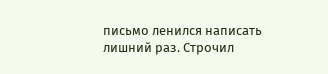письмо ленился написать лишний раз. Строчил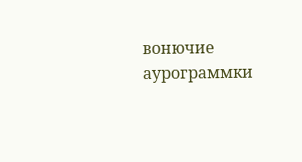вонючие аурограммки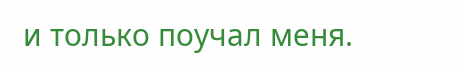и только поучал меня.